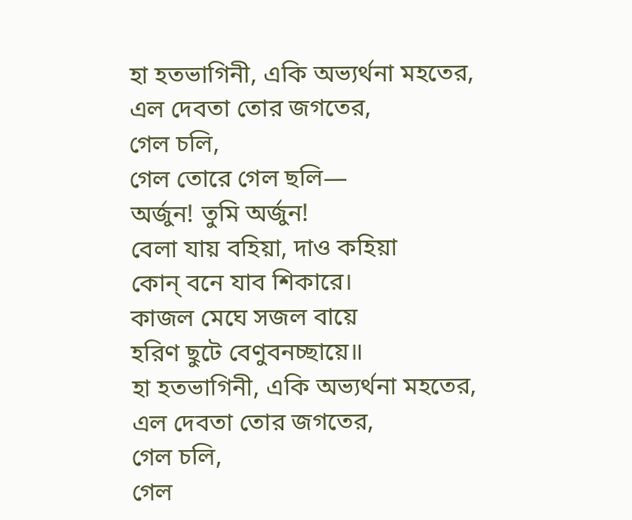হা হতভাগিনী, একি অভ্যর্থনা মহতের,
এল দেবতা তোর জগতের,
গেল চলি,
গেল তোরে গেল ছলি—
অর্জুন! তুমি অর্জুন!
বেলা যায় বহিয়া, দাও কহিয়া
কোন্ বনে যাব শিকারে।
কাজল মেঘে সজল বায়ে
হরিণ ছুটে বেণুবনচ্ছায়ে॥
হা হতভাগিনী, একি অভ্যর্থনা মহতের,
এল দেবতা তোর জগতের,
গেল চলি,
গেল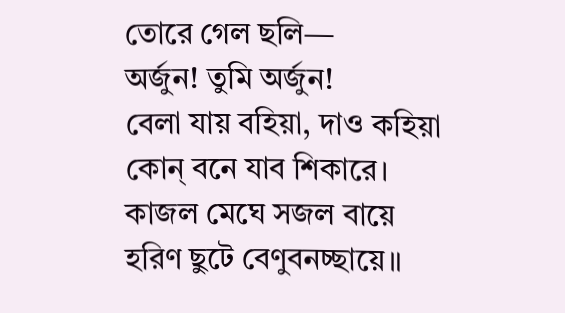তোরে গেল ছলি—
অর্জুন! তুমি অর্জুন!
বেলা যায় বহিয়া, দাও কহিয়া
কোন্ বনে যাব শিকারে।
কাজল মেঘে সজল বায়ে
হরিণ ছুটে বেণুবনচ্ছায়ে॥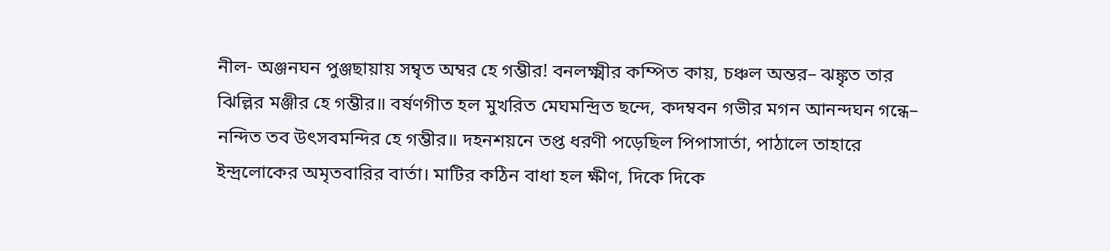নীল- অঞ্জনঘন পুঞ্জছায়ায় সম্বৃত অম্বর হে গম্ভীর! বনলক্ষ্মীর কম্পিত কায়, চঞ্চল অন্তর– ঝঙ্কৃত তার ঝিল্লির মঞ্জীর হে গম্ভীর॥ বর্ষণগীত হল মুখরিত মেঘমন্দ্রিত ছন্দে, কদম্ববন গভীর মগন আনন্দঘন গন্ধে– নন্দিত তব উৎসবমন্দির হে গম্ভীর॥ দহনশয়নে তপ্ত ধরণী পড়েছিল পিপাসার্তা, পাঠালে তাহারে ইন্দ্রলোকের অমৃতবারির বার্তা। মাটির কঠিন বাধা হল ক্ষীণ, দিকে দিকে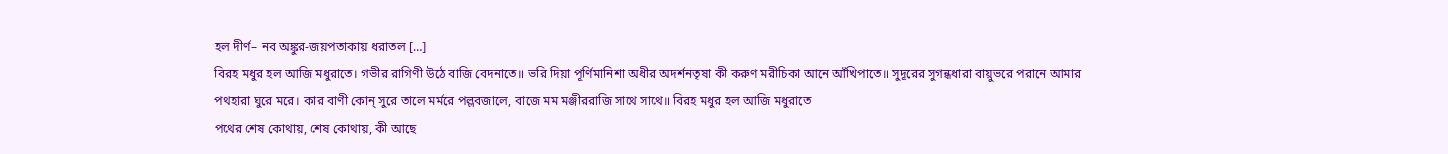হল দীর্ণ– নব অঙ্কুর-জয়পতাকায় ধরাতল […]
বিরহ মধুর হল আজি মধুরাতে। গভীর রাগিণী উঠে বাজি বেদনাতে॥ ভরি দিয়া পূর্ণিমানিশা অধীর অদর্শনতৃষা কী করুণ মরীচিকা আনে আঁখিপাতে॥ সুদূরের সুগন্ধধারা বায়ুভরে পরানে আমার পথহারা ঘুরে মরে। কার বাণী কোন্ সুরে তালে মর্মরে পল্লবজালে, বাজে মম মঞ্জীররাজি সাথে সাথে॥ বিরহ মধুর হল আজি মধুরাতে
পথের শেষ কোথায়, শেষ কোথায়, কী আছে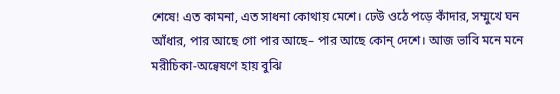শেষে! এত কামনা, এত সাধনা কোথায় মেশে। ঢেউ ওঠে পড়ে কাঁদার, সম্মুখে ঘন আঁধার, পার আছে গো পার আছে– পার আছে কোন্ দেশে। আজ ভাবি মনে মনে মরীচিকা-অন্বেষণে হায় বুঝি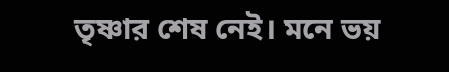তৃষ্ণার শেষ নেই। মনে ভয়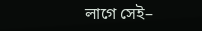লাগে সেই–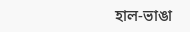হাল-ভাঙা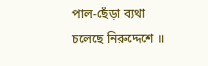পাল-ছেঁড়া ব্যথা চলেছে নিরুদ্দেশে ॥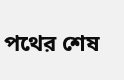পথের শেষ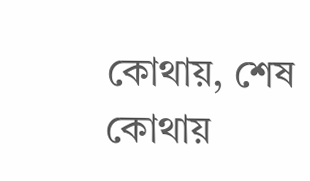কোথায়, শেষ কোথায়